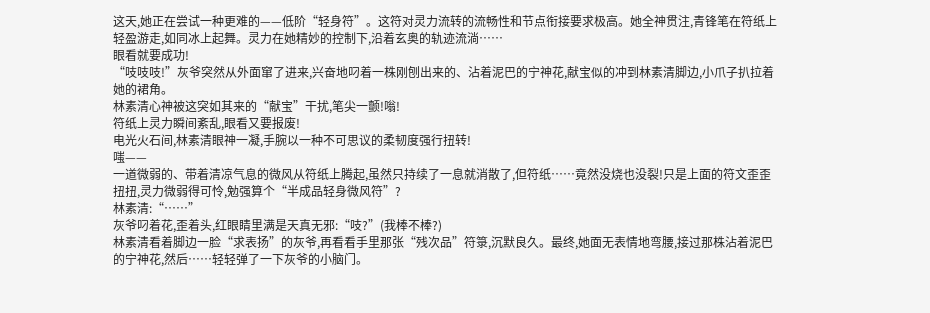这天,她正在尝试一种更难的——低阶“轻身符”。这符对灵力流转的流畅性和节点衔接要求极高。她全神贯注,青锋笔在符纸上轻盈游走,如同冰上起舞。灵力在她精妙的控制下,沿着玄奥的轨迹流淌……
眼看就要成功!
“吱吱吱!”灰爷突然从外面窜了进来,兴奋地叼着一株刚刨出来的、沾着泥巴的宁神花,献宝似的冲到林素清脚边,小爪子扒拉着她的裙角。
林素清心神被这突如其来的“献宝”干扰,笔尖一颤!嗡!
符纸上灵力瞬间紊乱,眼看又要报废!
电光火石间,林素清眼神一凝,手腕以一种不可思议的柔韧度强行扭转!
嗤——
一道微弱的、带着清凉气息的微风从符纸上腾起,虽然只持续了一息就消散了,但符纸……竟然没烧也没裂!只是上面的符文歪歪扭扭,灵力微弱得可怜,勉强算个“半成品轻身微风符”?
林素清:“……”
灰爷叼着花,歪着头,红眼睛里满是天真无邪:“吱?”(我棒不棒?)
林素清看着脚边一脸“求表扬”的灰爷,再看看手里那张“残次品”符箓,沉默良久。最终,她面无表情地弯腰,接过那株沾着泥巴的宁神花,然后……轻轻弹了一下灰爷的小脑门。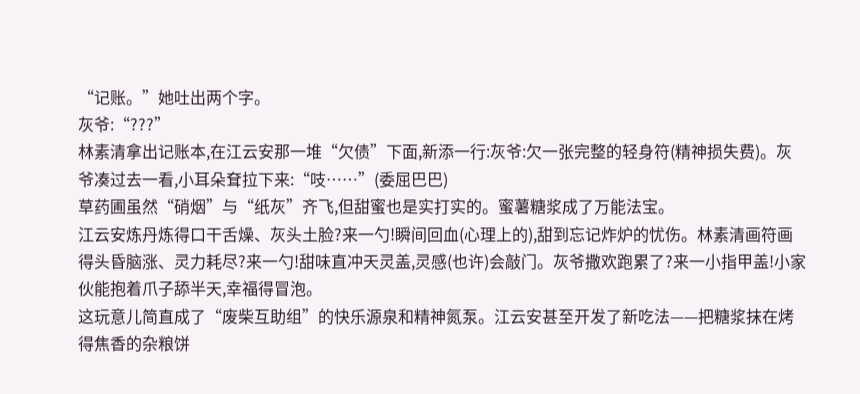“记账。”她吐出两个字。
灰爷:“???”
林素清拿出记账本,在江云安那一堆“欠债”下面,新添一行:灰爷:欠一张完整的轻身符(精神损失费)。灰爷凑过去一看,小耳朵耷拉下来:“吱……”(委屈巴巴)
草药圃虽然“硝烟”与“纸灰”齐飞,但甜蜜也是实打实的。蜜薯糖浆成了万能法宝。
江云安炼丹炼得口干舌燥、灰头土脸?来一勺!瞬间回血(心理上的),甜到忘记炸炉的忧伤。林素清画符画得头昏脑涨、灵力耗尽?来一勺!甜味直冲天灵盖,灵感(也许)会敲门。灰爷撒欢跑累了?来一小指甲盖!小家伙能抱着爪子舔半天,幸福得冒泡。
这玩意儿简直成了“废柴互助组”的快乐源泉和精神氮泵。江云安甚至开发了新吃法——把糖浆抹在烤得焦香的杂粮饼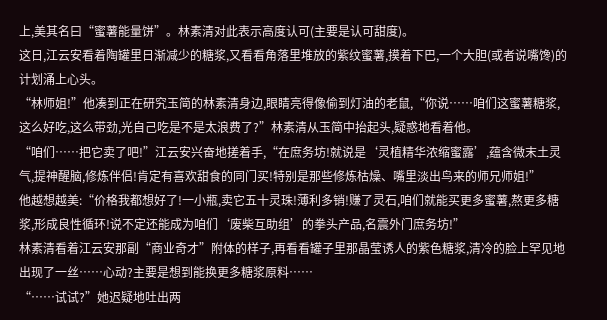上,美其名曰“蜜薯能量饼”。林素清对此表示高度认可(主要是认可甜度)。
这日,江云安看着陶罐里日渐减少的糖浆,又看看角落里堆放的紫纹蜜薯,摸着下巴,一个大胆(或者说嘴馋)的计划涌上心头。
“林师姐!”他凑到正在研究玉简的林素清身边,眼睛亮得像偷到灯油的老鼠,“你说……咱们这蜜薯糖浆,这么好吃,这么带劲,光自己吃是不是太浪费了?”林素清从玉简中抬起头,疑惑地看着他。
“咱们……把它卖了吧!”江云安兴奋地搓着手,“在庶务坊!就说是‘灵植精华浓缩蜜露’,蕴含微末土灵气,提神醒脑,修炼伴侣!肯定有喜欢甜食的同门买!特别是那些修炼枯燥、嘴里淡出鸟来的师兄师姐!”
他越想越美:“价格我都想好了!一小瓶,卖它五十灵珠!薄利多销!赚了灵石,咱们就能买更多蜜薯,熬更多糖浆,形成良性循环!说不定还能成为咱们‘废柴互助组’的拳头产品,名震外门庶务坊!”
林素清看着江云安那副“商业奇才”附体的样子,再看看罐子里那晶莹诱人的紫色糖浆,清冷的脸上罕见地出现了一丝……心动?主要是想到能换更多糖浆原料……
“……试试?”她迟疑地吐出两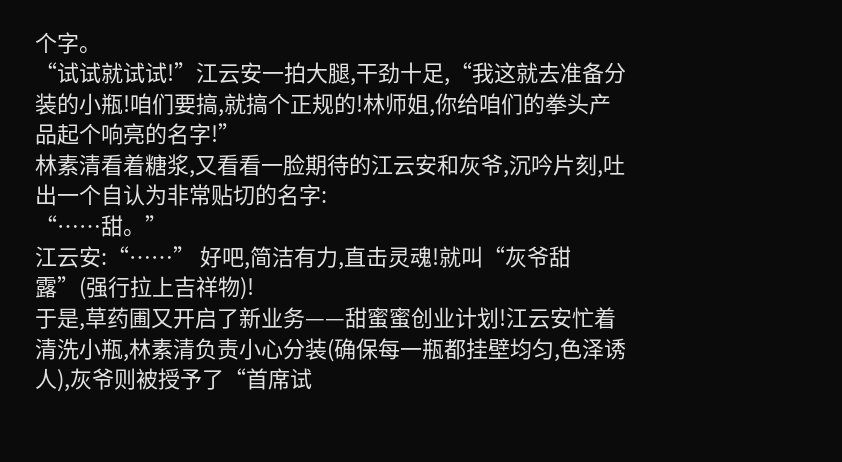个字。
“试试就试试!”江云安一拍大腿,干劲十足,“我这就去准备分装的小瓶!咱们要搞,就搞个正规的!林师姐,你给咱们的拳头产品起个响亮的名字!”
林素清看着糖浆,又看看一脸期待的江云安和灰爷,沉吟片刻,吐出一个自认为非常贴切的名字:
“……甜。”
江云安:“……” 好吧,简洁有力,直击灵魂!就叫“灰爷甜露”(强行拉上吉祥物)!
于是,草药圃又开启了新业务——甜蜜蜜创业计划!江云安忙着清洗小瓶,林素清负责小心分装(确保每一瓶都挂壁均匀,色泽诱人),灰爷则被授予了“首席试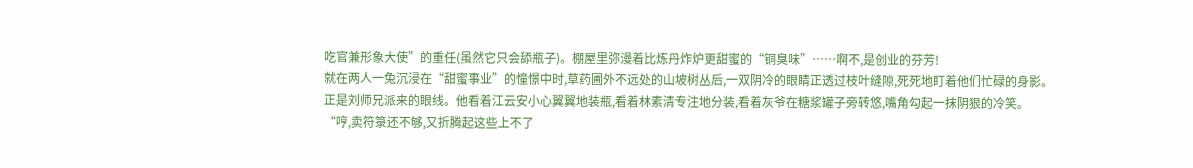吃官兼形象大使”的重任(虽然它只会舔瓶子)。棚屋里弥漫着比炼丹炸炉更甜蜜的“铜臭味”……啊不,是创业的芬芳!
就在两人一兔沉浸在“甜蜜事业”的憧憬中时,草药圃外不远处的山坡树丛后,一双阴冷的眼睛正透过枝叶缝隙,死死地盯着他们忙碌的身影。
正是刘师兄派来的眼线。他看着江云安小心翼翼地装瓶,看着林素清专注地分装,看着灰爷在糖浆罐子旁转悠,嘴角勾起一抹阴狠的冷笑。
“哼,卖符箓还不够,又折腾起这些上不了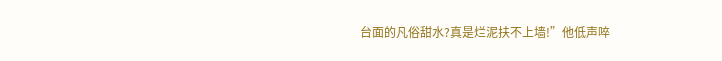台面的凡俗甜水?真是烂泥扶不上墙!”他低声啐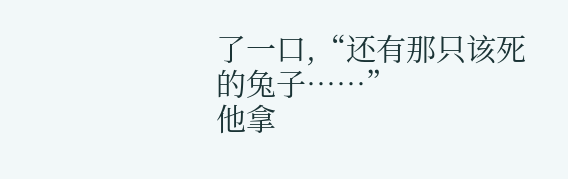了一口,“还有那只该死的兔子……”
他拿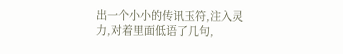出一个小小的传讯玉符,注入灵力,对着里面低语了几句,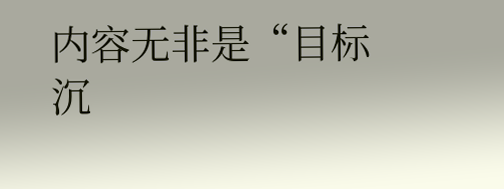内容无非是“目标沉